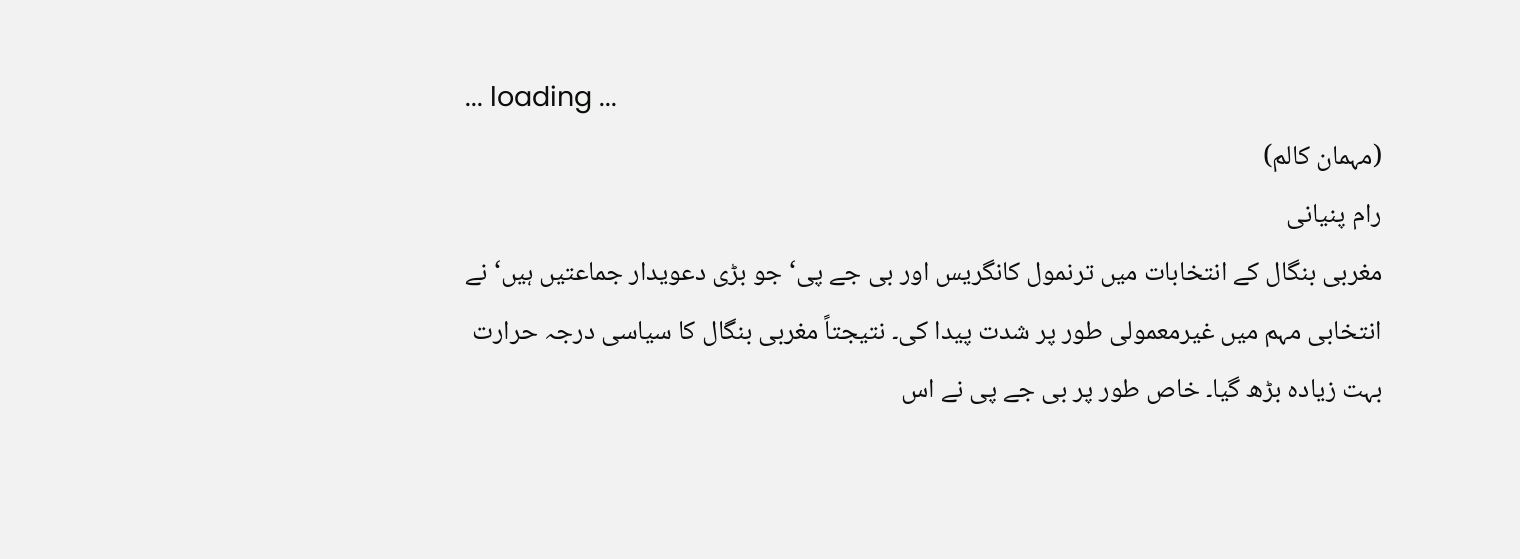... loading ...
(مہمان کالم)
رام پنیانی
مغربی بنگال کے انتخابات میں ترنمول کانگریس اور بی جے پی‘ جو بڑی دعویدار جماعتیں ہیں‘ نے انتخابی مہم میں غیرمعمولی طور پر شدت پیدا کی۔ نتیجتاً مغربی بنگال کا سیاسی درجہ حرارت بہت زیادہ بڑھ گیا۔ خاص طور پر بی جے پی نے اس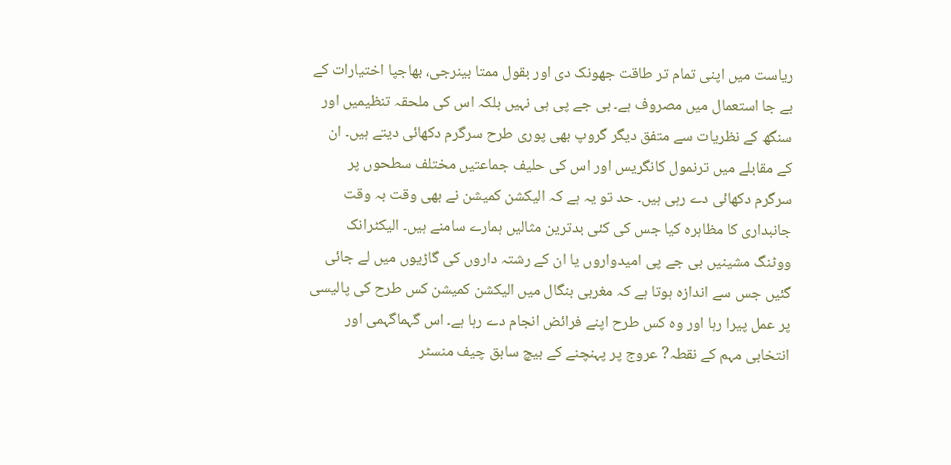ریاست میں اپنی تمام تر طاقت جھونک دی اور بقول ممتا بینرجی، بھاجپا اختیارات کے بے جا استعمال میں مصروف ہے۔ بی جے پی ہی نہیں بلکہ اس کی ملحقہ تنظیمیں اور سنگھ کے نظریات سے متفق دیگر گروپ بھی پوری طرح سرگرم دکھائی دیتے ہیں۔ ان کے مقابلے میں ترنمول کانگریس اور اس کی حلیف جماعتیں مختلف سطحوں پر سرگرم دکھائی دے رہی ہیں۔ حد تو یہ ہے کہ الیکشن کمیشن نے بھی وقت بہ وقت جانبداری کا مظاہرہ کیا جس کی کئی بدترین مثالیں ہمارے سامنے ہیں۔ الیکٹرانک ووٹنگ مشینیں بی جے پی امیدواروں یا ان کے رشتہ داروں کی گاڑیوں میں لے جائی گئیں جس سے اندازہ ہوتا ہے کہ مغربی بنگال میں الیکشن کمیشن کس طرح کی پالیسی پر عمل پیرا رہا اور وہ کس طرح اپنے فرائض انجام دے رہا ہے۔ اس گہماگہمی اور انتخابی مہم کے نقطہ? عروج پر پہنچنے کے بیچ سابق چیف منسٹر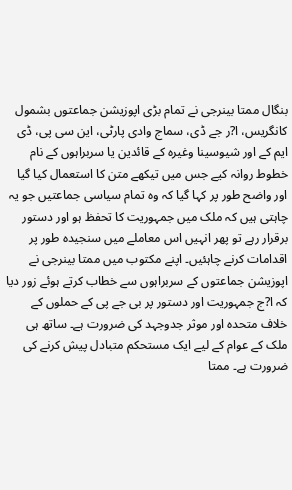بنگال ممتا بینرجی نے تمام بڑی اپوزیشن جماعتوں بشمول کانگریس، ا?ر جے ڈی، سماج وادی پارٹی، این سی پی، ڈی ایم کے اور شیوسینا وغیرہ کے قائدین یا سربراہوں کے نام خطوط روانہ کیے جس میں تیکھے متن کا استعمال کیا گیا اور واضح طور پر کہا گیا کہ وہ تمام سیاسی جماعتیں جو یہ چاہتی ہیں کہ ملک میں جمہوریت کا تحفظ ہو اور دستور برقرار رہے تو پھر انہیں اس معاملے میں سنجیدہ طور پر اقدامات کرنے چاہئیں۔ اپنے مکتوب میں ممتا بینرجی نے اپوزیشن جماعتوں کے سربراہوں سے خطاب کرتے ہوئے زور دیا کہ ا?ج جمہوریت اور دستور پر بی جے پی کے حملوں کے خلاف متحدہ اور موثر جدوجہد کی ضرورت ہے۔ ساتھ ہی ملک کے عوام کے لیے ایک مستحکم متبادل پیش کرنے کی ضرورت ہے۔ ممتا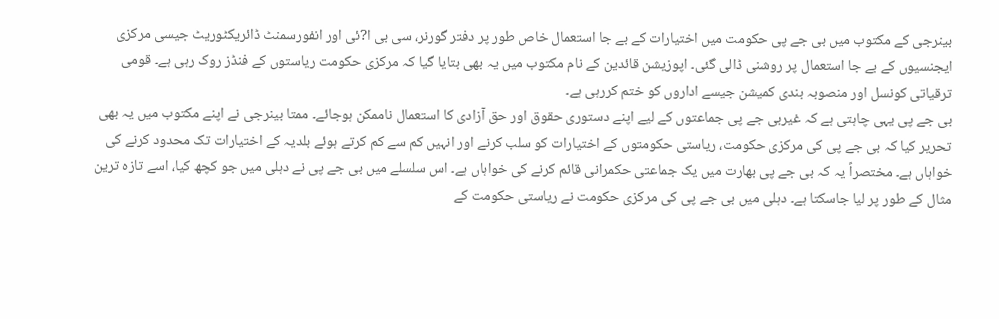بینرجی کے مکتوب میں بی جے پی حکومت میں اختیارات کے بے جا استعمال خاص طور پر دفتر گورنر، سی بی ا?ئی اور انفورسمنٹ ڈائریکٹوریٹ جیسی مرکزی ایجنسیوں کے بے جا استعمال پر روشنی ڈالی گئی۔ اپوزیشن قائدین کے نام مکتوب میں یہ بھی بتایا گیا کہ مرکزی حکومت ریاستوں کے فنڈز روک رہی ہے۔ قومی ترقیاتی کونسل اور منصوبہ بندی کمیشن جیسے اداروں کو ختم کررہی ہے۔
بی جے پی یہی چاہتی ہے کہ غیربی جے پی جماعتوں کے لیے اپنے دستوری حقوق اور حق آزادی کا استعمال ناممکن ہوجائے۔ ممتا بینرجی نے اپنے مکتوب میں یہ بھی تحریر کیا کہ بی جے پی کی مرکزی حکومت، ریاستی حکومتوں کے اختیارات کو سلب کرنے اور انہیں کم سے کم کرتے ہوئے بلدیہ کے اختیارات تک محدود کرنے کی خواہاں ہے۔ مختصراً یہ کہ بی جے پی بھارت میں یک جماعتی حکمرانی قائم کرنے کی خواہاں ہے۔ اس سلسلے میں بی جے پی نے دہلی میں جو کچھ کیا، اسے تازہ ترین مثال کے طور پر لیا جاسکتا ہے۔ دہلی میں بی جے پی کی مرکزی حکومت نے ریاستی حکومت کے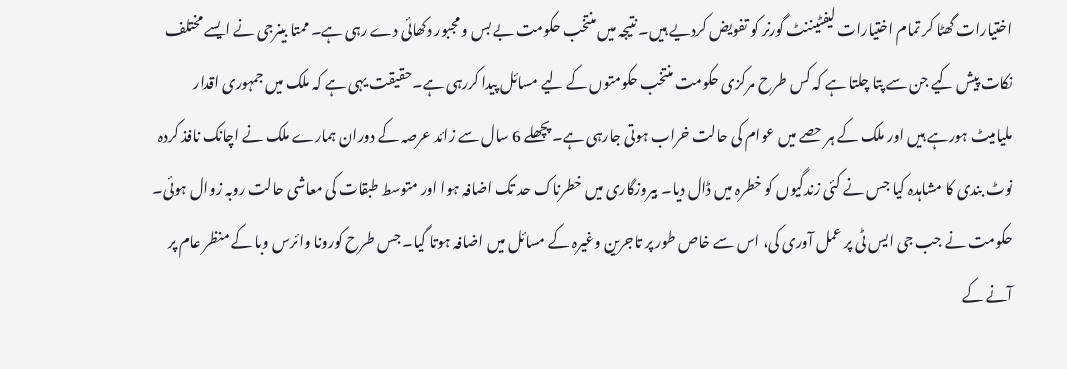اختیارات گھٹا کر تمام اختیارات لیفٹیننٹ گورنر کو تفویض کردیے ہیں۔ نتیجہ میں منتخب حکومت بے بس و مجبور دکھائی دے رہی ہے۔ ممتا بینرجی نے ایسے مختلف نکات پیش کیے جن سے پتا چلتا ہے کہ کس طرح مرکزی حکومت منتخب حکومتوں کے لیے مسائل پیدا کررہی ہے۔حقیقت یہی ہے کہ ملک میں جمہوری اقدار ملیامیٹ ہورہے ہیں اور ملک کے ہر حصے میں عوام کی حالت خراب ہوتی جارہی ہے۔ پچھلے 6 سال سے زائد عرصہ کے دوران ہمارے ملک نے اچانک نافذ کردہ نوٹ بندی کا مشاہدہ کیا جس نے کئی زندگیوں کو خطرہ میں ڈال دیا۔ بیروزگاری میں خطرناک حد تک اضافہ ہوا اور متوسط طبقات کی معاشی حالت روبہ زوال ہوئی۔ حکومت نے جب جی ایس ٹی پر عمل آوری کی، اس سے خاص طور پر تاجرین وغیرہ کے مسائل میں اضافہ ہوتا گیا۔ جس طرح کورونا وائرس وبا کے منظر عام پر آنے کے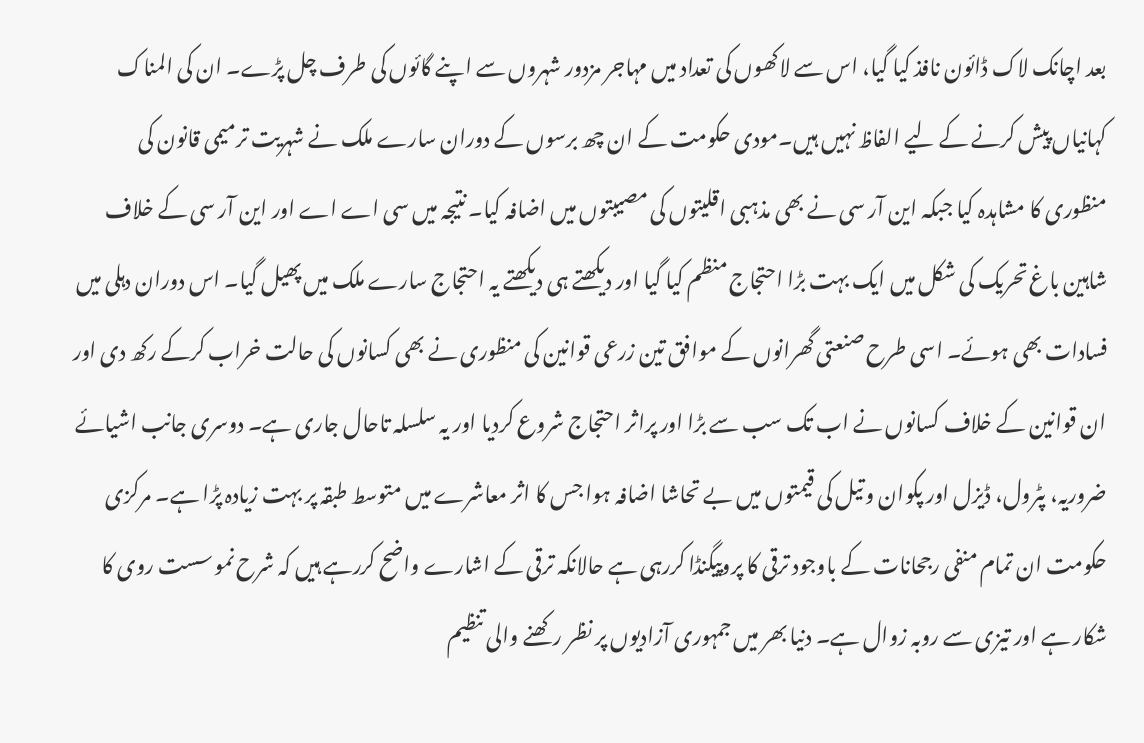بعد اچانک لاک ڈائون نافذ کیا گیا، اس سے لاکھوں کی تعداد میں مہاجر مزدور شہروں سے اپنے گائوں کی طرف چل پڑے۔ ان کی المناک کہانیاں پیش کرنے کے لیے الفاظ نہیں ہیں۔مودی حکومت کے ان چھ برسوں کے دوران سارے ملک نے شہریت ترمیمی قانون کی منظوری کا مشاہدہ کیا جبکہ این آر سی نے بھی مذہبی اقلیتوں کی مصیبتوں میں اضافہ کیا۔ نتیجہ میں سی اے اے اور این آر سی کے خلاف شاہین باغ تحریک کی شکل میں ایک بہت بڑا احتجاج منظم کیا گیا اور دیکھتے ہی دیکھتے یہ احتجاج سارے ملک میں پھیل گیا۔ اس دوران دہلی میں فسادات بھی ہوئے۔ اسی طرح صنعتی گھرانوں کے موافق تین زرعی قوانین کی منظوری نے بھی کسانوں کی حالت خراب کرکے رکھ دی اور ان قوانین کے خلاف کسانوں نے اب تک سب سے بڑا اور پراثر احتجاج شروع کردیا اور یہ سلسلہ تاحال جاری ہے۔ دوسری جانب اشیائے ضروریہ، پٹرول، ڈیزل اور پکوان و تیل کی قیمتوں میں بے تحاشا اضافہ ہوا جس کا اثر معاشرے میں متوسط طبقہ پر بہت زیادہ پڑا ہے۔ مرکزی حکومت ان تمام منفی رجحانات کے باوجود ترقی کا پروپیگنڈا کررہی ہے حالانکہ ترقی کے اشارے واضح کررہے ہیں کہ شرح نمو سست روی کا شکار ہے اور تیزی سے روبہ زوال ہے۔ دنیا بھر میں جمہوری آزادیوں پر نظر رکھنے والی تنظیم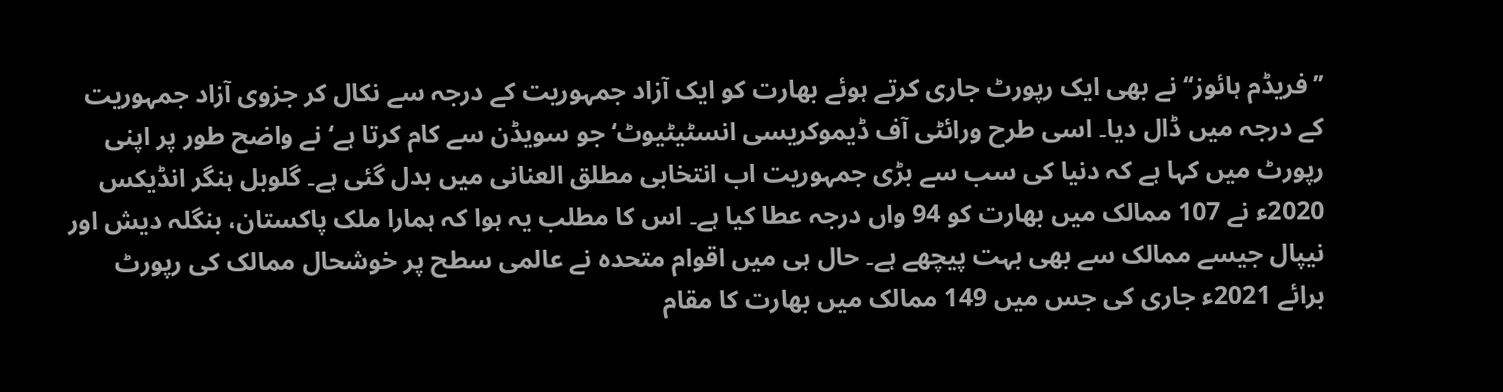’’فریڈم ہائوز‘‘ نے بھی ایک رپورٹ جاری کرتے ہوئے بھارت کو ایک آزاد جمہوریت کے درجہ سے نکال کر جزوی آزاد جمہوریت کے درجہ میں ڈال دیا۔ اسی طرح ورائٹی آف ڈیموکریسی انسٹیٹیوٹ‘ جو سویڈن سے کام کرتا ہے‘ نے واضح طور پر اپنی رپورٹ میں کہا ہے کہ دنیا کی سب سے بڑی جمہوریت اب انتخابی مطلق العنانی میں بدل گئی ہے۔ گلوبل ہنگر انڈیکس 2020ء نے 107 ممالک میں بھارت کو 94 واں درجہ عطا کیا ہے۔ اس کا مطلب یہ ہوا کہ ہمارا ملک پاکستان، بنگلہ دیش اور نیپال جیسے ممالک سے بھی بہت پیچھے ہے۔ حال ہی میں اقوام متحدہ نے عالمی سطح پر خوشحال ممالک کی رپورٹ برائے 2021ء جاری کی جس میں 149 ممالک میں بھارت کا مقام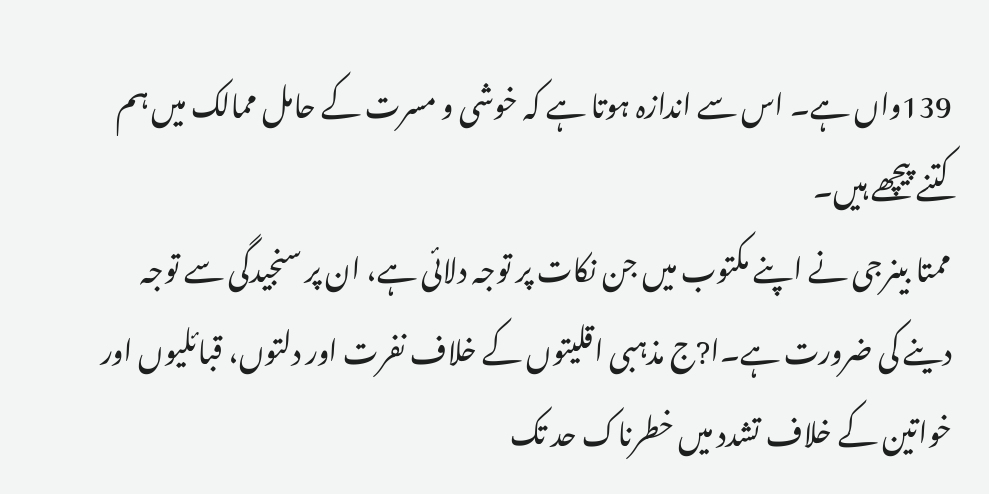139واں ہے۔ اس سے اندازہ ہوتا ہے کہ خوشی و مسرت کے حامل ممالک میں ہم کتنے پیچھے ہیں۔
ممتا بینرجی نے اپنے مکتوب میں جن نکات پر توجہ دلائی ہے، ان پر سنجیدگی سے توجہ دینے کی ضرورت ہے۔ا?ج مذہبی اقلیتوں کے خلاف نفرت اور دلتوں، قبائلیوں اور خواتین کے خلاف تشدد میں خطرناک حد تک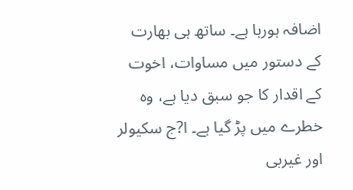اضافہ ہورہا ہے۔ ساتھ ہی بھارت کے دستور میں مساوات، اخوت کے اقدار کا جو سبق دیا ہے، وہ خطرے میں پڑ گیا ہے۔ ا?ج سکیولر اور غیربی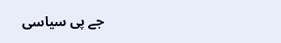جے پی سیاسی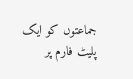جماعتوں کو ایک پلیٹ فارم پر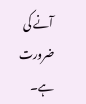آنے کی ضرورت ہے۔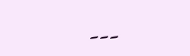۔۔۔